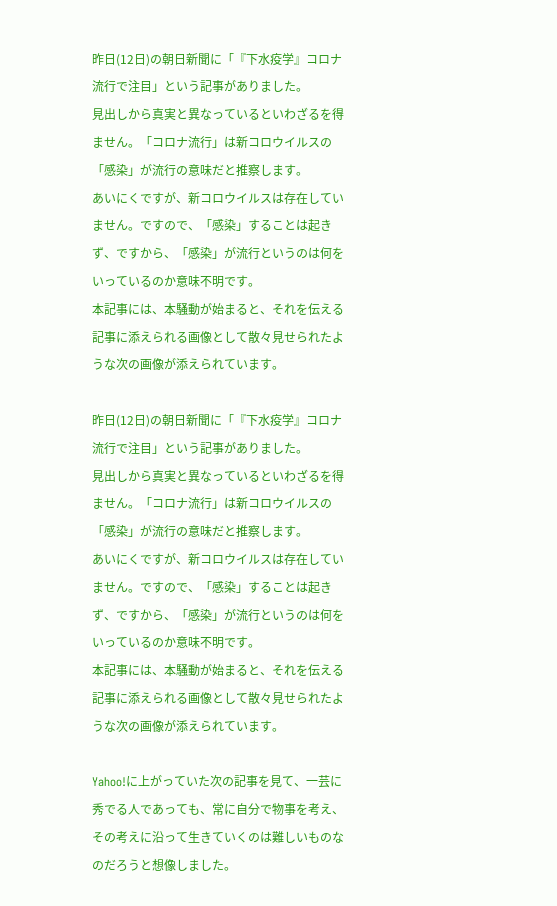昨日(12日)の朝日新聞に「『下水疫学』コロナ流行で注目」という記事がありました。
見出しから真実と異なっているといわざるを得ません。「コロナ流行」は新コロウイルスの「感染」が流行の意味だと推察します。
あいにくですが、新コロウイルスは存在していません。ですので、「感染」することは起きず、ですから、「感染」が流行というのは何をいっているのか意味不明です。
本記事には、本騒動が始まると、それを伝える記事に添えられる画像として散々見せられたような次の画像が添えられています。

昨日(12日)の朝日新聞に「『下水疫学』コロナ流行で注目」という記事がありました。
見出しから真実と異なっているといわざるを得ません。「コロナ流行」は新コロウイルスの「感染」が流行の意味だと推察します。
あいにくですが、新コロウイルスは存在していません。ですので、「感染」することは起きず、ですから、「感染」が流行というのは何をいっているのか意味不明です。
本記事には、本騒動が始まると、それを伝える記事に添えられる画像として散々見せられたような次の画像が添えられています。

Yahoo!に上がっていた次の記事を見て、一芸に秀でる人であっても、常に自分で物事を考え、その考えに沿って生きていくのは難しいものなのだろうと想像しました。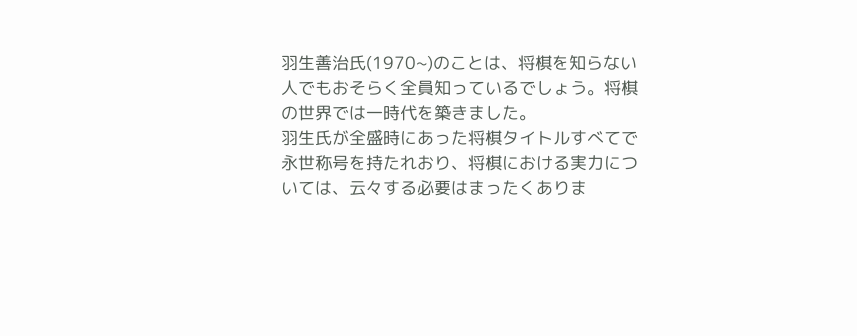羽生善治氏(1970~)のことは、将棋を知らない人でもおそらく全員知っているでしょう。将棋の世界では一時代を築きました。
羽生氏が全盛時にあった将棋タイトルすべてで永世称号を持たれおり、将棋における実力については、云々する必要はまったくありま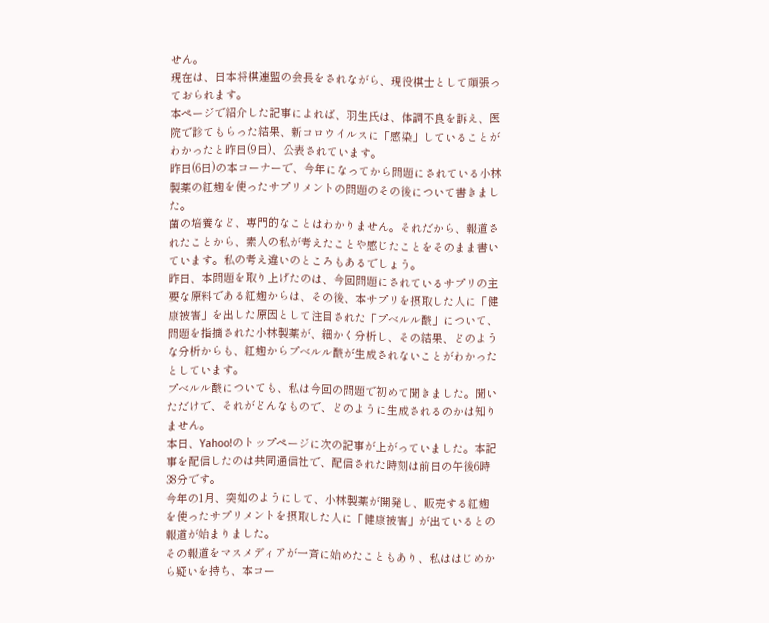せん。
現在は、日本将棋連盟の会長をされながら、現役棋士として頑張っておられます。
本ページで紹介した記事によれば、羽生氏は、体調不良を訴え、医院で診てもらった結果、新コロウイルスに「感染」していることがわかったと昨日(9日)、公表されています。
昨日(6日)の本コーナーで、今年になってから問題にされている小林製薬の紅麹を使ったサプリメントの問題のその後について書きました。
菌の培養など、専門的なことはわかりません。それだから、報道されたことから、素人の私が考えたことや感じたことをそのまま書いています。私の考え違いのところもあるでしょう。
昨日、本問題を取り上げたのは、今回問題にされているサプリの主要な原料である紅麹からは、その後、本サプリを摂取した人に「健康被害」を出した原因として注目された「プベルル酸」について、問題を指摘された小林製薬が、細かく分析し、その結果、どのような分析からも、紅麹からプベルル酸が生成されないことがわかったとしています。
プベルル酸についても、私は今回の問題で初めて聞きました。聞いただけで、それがどんなもので、どのように生成されるのかは知りません。
本日、Yahoo!のトップページに次の記事が上がっていました。本記事を配信したのは共同通信社で、配信された時刻は前日の午後6時38分です。
今年の1月、突如のようにして、小林製薬が開発し、販売する紅麹を使ったサプリメントを摂取した人に「健康被害」が出ているとの報道が始まりました。
その報道をマスメディアが一斉に始めたこともあり、私ははじめから疑いを持ち、本コー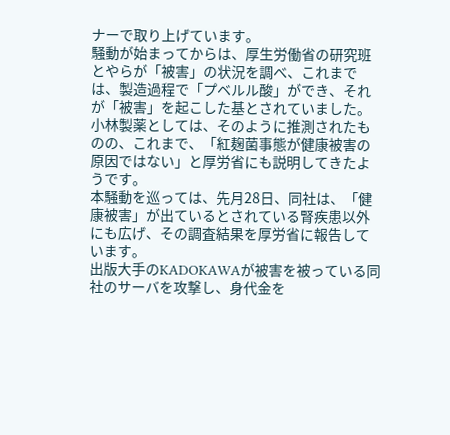ナーで取り上げています。
騒動が始まってからは、厚生労働省の研究班とやらが「被害」の状況を調べ、これまでは、製造過程で「プベルル酸」ができ、それが「被害」を起こした基とされていました。
小林製薬としては、そのように推測されたものの、これまで、「紅麹菌事態が健康被害の原因ではない」と厚労省にも説明してきたようです。
本騒動を巡っては、先月28日、同社は、「健康被害」が出ているとされている腎疾患以外にも広げ、その調査結果を厚労省に報告しています。
出版大手のKADOKAWAが被害を被っている同社のサーバを攻撃し、身代金を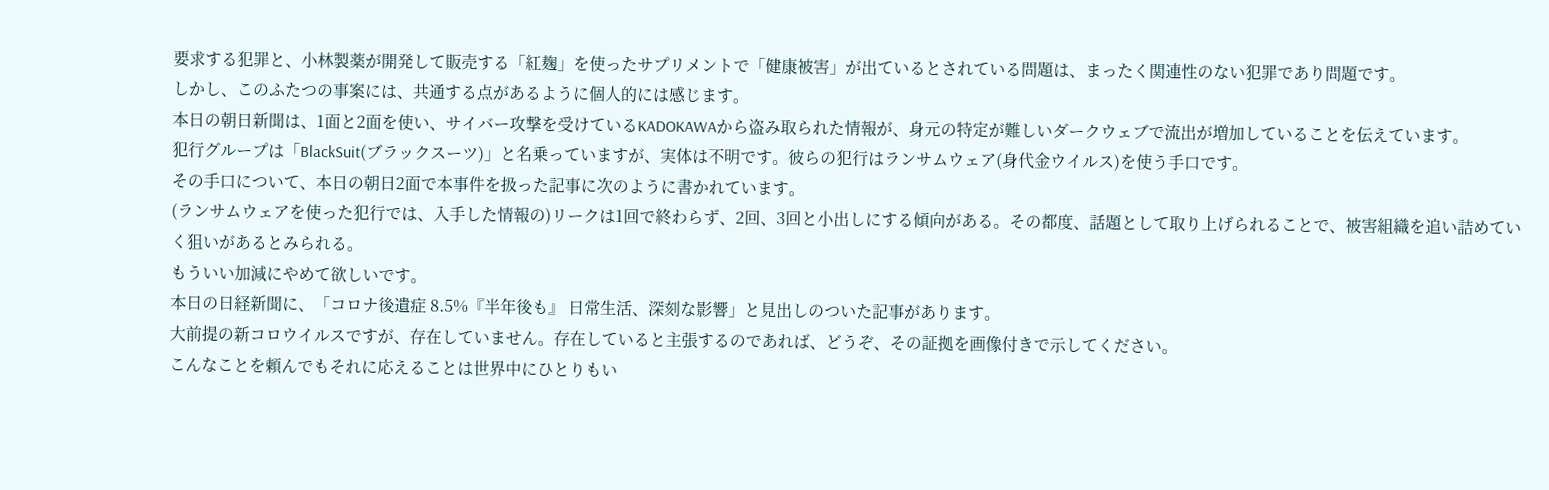要求する犯罪と、小林製薬が開発して販売する「紅麹」を使ったサプリメントで「健康被害」が出ているとされている問題は、まったく関連性のない犯罪であり問題です。
しかし、このふたつの事案には、共通する点があるように個人的には感じます。
本日の朝日新聞は、1面と2面を使い、サイバー攻撃を受けているKADOKAWAから盗み取られた情報が、身元の特定が難しいダークウェブで流出が増加していることを伝えています。
犯行グループは「BlackSuit(ブラックスーツ)」と名乗っていますが、実体は不明です。彼らの犯行はランサムウェア(身代金ウイルス)を使う手口です。
その手口について、本日の朝日2面で本事件を扱った記事に次のように書かれています。
(ランサムウェアを使った犯行では、入手した情報の)リークは1回で終わらず、2回、3回と小出しにする傾向がある。その都度、話題として取り上げられることで、被害組織を追い詰めていく狙いがあるとみられる。
もういい加減にやめて欲しいです。
本日の日経新聞に、「コロナ後遺症 8.5%『半年後も』 日常生活、深刻な影響」と見出しのついた記事があります。
大前提の新コロウイルスですが、存在していません。存在していると主張するのであれば、どうぞ、その証拠を画像付きで示してください。
こんなことを頼んでもそれに応えることは世界中にひとりもい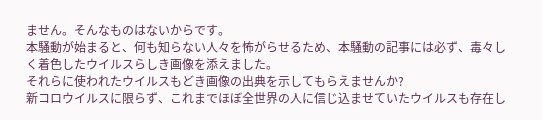ません。そんなものはないからです。
本騒動が始まると、何も知らない人々を怖がらせるため、本騒動の記事には必ず、毒々しく着色したウイルスらしき画像を添えました。
それらに使われたウイルスもどき画像の出典を示してもらえませんか?
新コロウイルスに限らず、これまでほぼ全世界の人に信じ込ませていたウイルスも存在し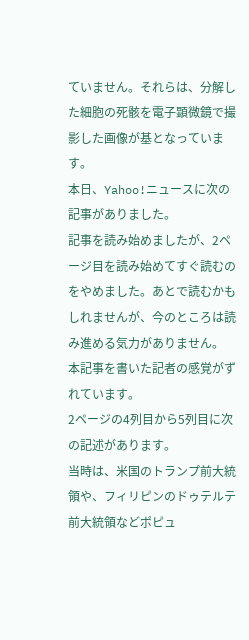ていません。それらは、分解した細胞の死骸を電子顕微鏡で撮影した画像が基となっています。
本日、Yahoo!ニュースに次の記事がありました。
記事を読み始めましたが、2ページ目を読み始めてすぐ読むのをやめました。あとで読むかもしれませんが、今のところは読み進める気力がありません。
本記事を書いた記者の感覚がずれています。
2ページの4列目から5列目に次の記述があります。
当時は、米国のトランプ前大統領や、フィリピンのドゥテルテ前大統領などポピュ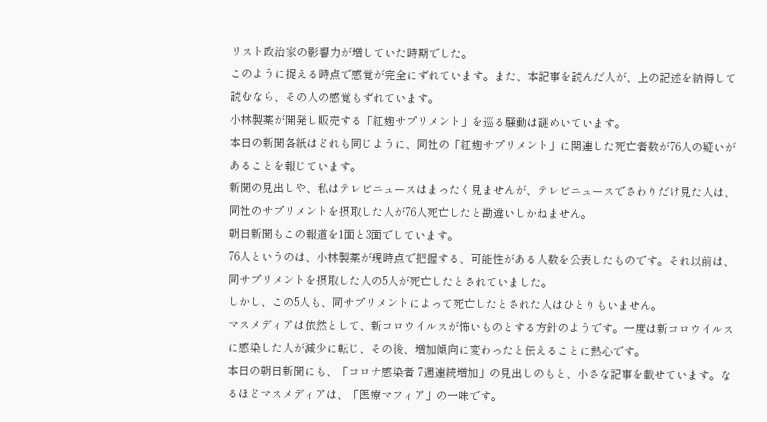リスト政治家の影響力が増していた時期でした。
このように捉える時点で感覚が完全にずれています。また、本記事を読んだ人が、上の記述を納得して読むなら、その人の感覚もずれています。
小林製薬が開発し販売する「紅麹サプリメント」を巡る騒動は謎めいています。
本日の新聞各紙はどれも同じように、同社の「紅麹サプリメント」に関連した死亡者数が76人の疑いがあることを報じています。
新聞の見出しや、私はテレビニュースはまったく見ませんが、テレビニュースでさわりだけ見た人は、同社のサプリメントを摂取した人が76人死亡したと勘違いしかねません。
朝日新聞もこの報道を1面と3面でしています。
76人というのは、小林製薬が現時点で把握する、可能性がある人数を公表したものです。それ以前は、同サプリメントを摂取した人の5人が死亡したとされていました。
しかし、この5人も、同サプリメントによって死亡したとされた人はひとりもいません。
マスメディアは依然として、新コロウイルスが怖いものとする方針のようです。一度は新コロウイルスに感染した人が減少に転じ、その後、増加傾向に変わったと伝えることに熱心です。
本日の朝日新聞にも、「コロナ感染者 7週連続増加」の見出しのもと、小さな記事を載せています。なるほどマスメディアは、「医療マフィア」の一味です。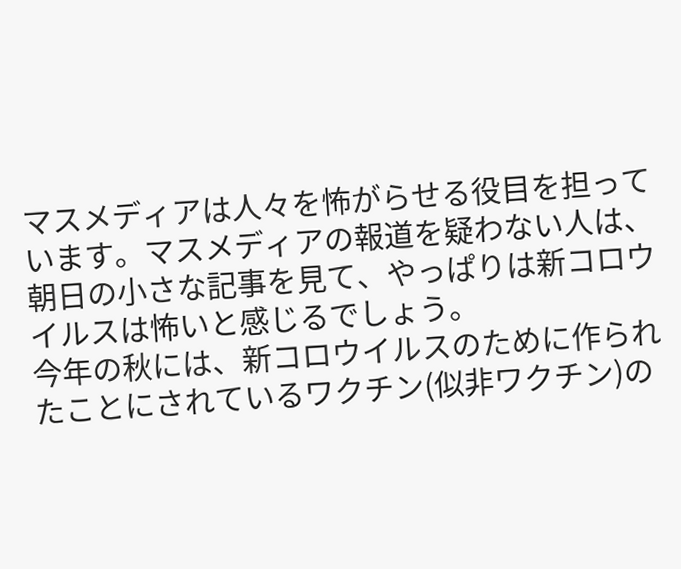マスメディアは人々を怖がらせる役目を担っています。マスメディアの報道を疑わない人は、朝日の小さな記事を見て、やっぱりは新コロウイルスは怖いと感じるでしょう。
今年の秋には、新コロウイルスのために作られたことにされているワクチン(似非ワクチン)の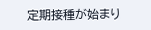定期接種が始まり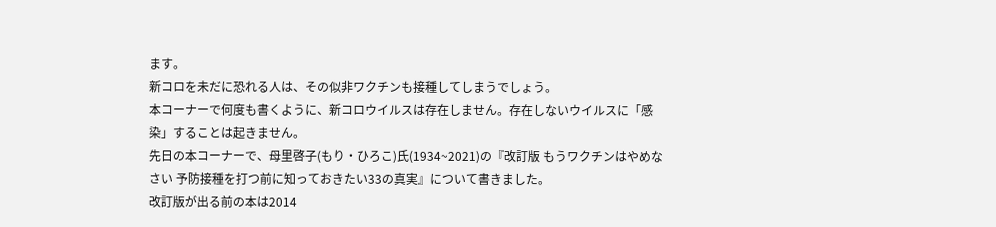ます。
新コロを未だに恐れる人は、その似非ワクチンも接種してしまうでしょう。
本コーナーで何度も書くように、新コロウイルスは存在しません。存在しないウイルスに「感染」することは起きません。
先日の本コーナーで、母里啓子(もり・ひろこ)氏(1934~2021)の『改訂版 もうワクチンはやめなさい 予防接種を打つ前に知っておきたい33の真実』について書きました。
改訂版が出る前の本は2014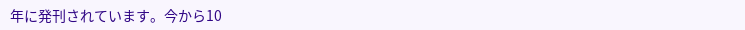年に発刊されています。今から10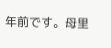年前です。母里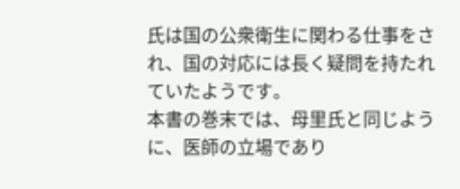氏は国の公衆衛生に関わる仕事をされ、国の対応には長く疑問を持たれていたようです。
本書の巻末では、母里氏と同じように、医師の立場であり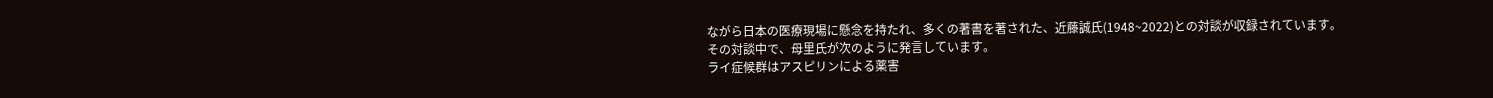ながら日本の医療現場に懸念を持たれ、多くの著書を著された、近藤誠氏(1948~2022)との対談が収録されています。
その対談中で、母里氏が次のように発言しています。
ライ症候群はアスピリンによる薬害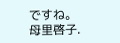ですね。
母里啓子.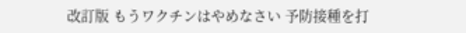改訂版 もうワクチンはやめなさい 予防接種を打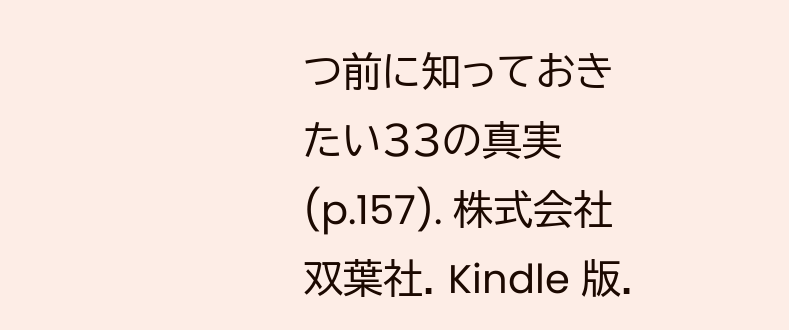つ前に知っておきたい33の真実 (p.157). 株式会社双葉社. Kindle 版.